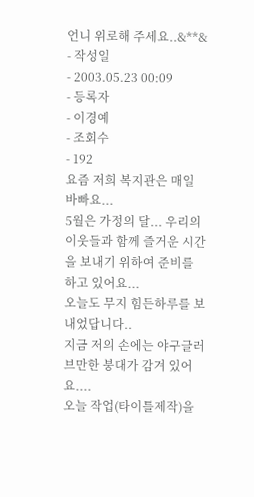언니 위로해 주세요..&**&
- 작성일
- 2003.05.23 00:09
- 등록자
- 이경예
- 조회수
- 192
요즘 저희 복지관은 매일 바빠요...
5월은 가정의 달... 우리의 이웃들과 함께 즐거운 시간을 보내기 위하여 준비를 하고 있어요...
오늘도 무지 힘든하루를 보내었답니다..
지금 저의 손에는 야구글러브만한 붕대가 감겨 있어요....
오늘 작업(타이틀제작)을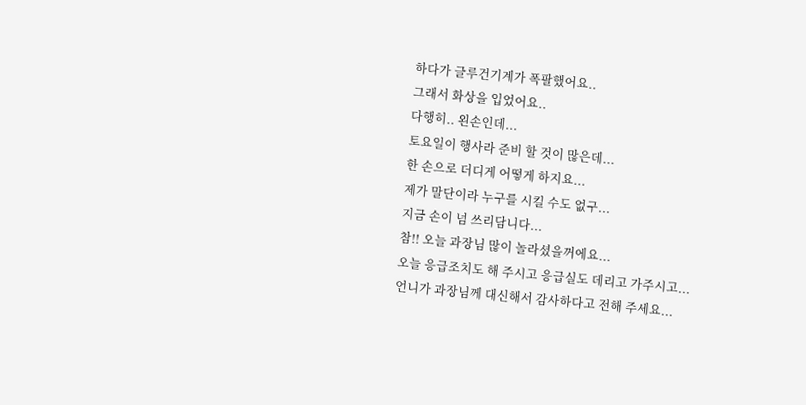하다가 글루건기계가 폭팔했어요..
그래서 화상을 입었어요..
다행히.. 왼손인데...
토요일이 행사라 준비 할 것이 많은데...
한 손으로 더디게 어떻게 하지요...
제가 말단이라 누구를 시킬 수도 없구...
지금 손이 넘 쓰리담니다...
참!! 오늘 과장님 많이 놀라셨을꺼에요...
오늘 응급조치도 해 주시고 응급실도 데리고 가주시고...
언니가 과장님께 대신해서 감사하다고 전해 주세요...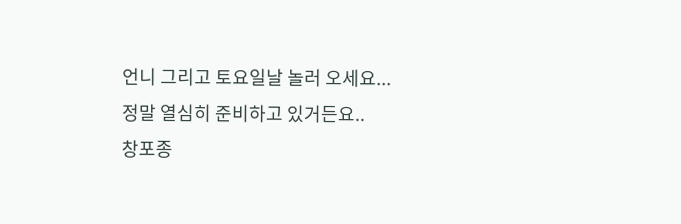언니 그리고 토요일날 놀러 오세요...
정말 열심히 준비하고 있거든요..
창포종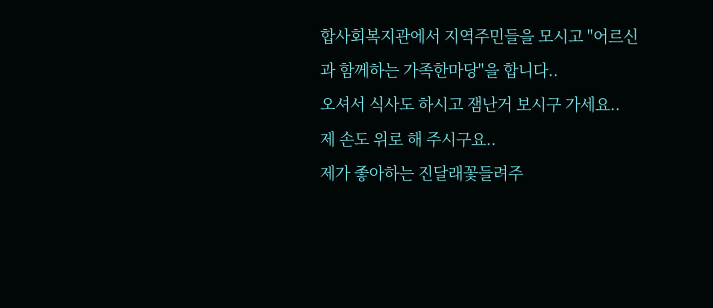합사회복지관에서 지역주민들을 모시고 "어르신과 함께하는 가족한마당"을 합니다..
오셔서 식사도 하시고 잼난거 보시구 가세요..
제 손도 위로 해 주시구요..
제가 좋아하는 진달래꽃들려주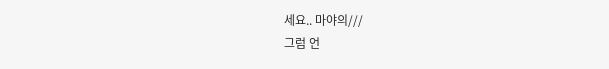세요.. 마야의///
그럼 언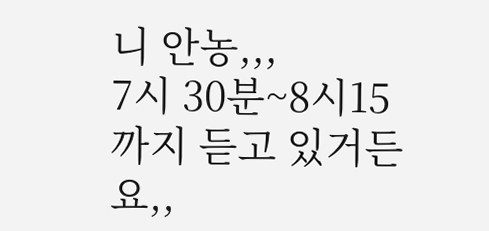니 안농,,,
7시 30분~8시15까지 듣고 있거든요,,